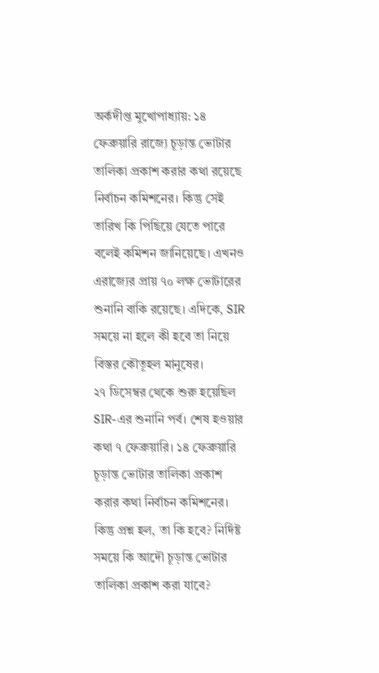অর্কদীপ্ত মুখোপাধ্যায়: ১৪ ফেব্রুয়ারি রাজ্যে চূড়ান্ত ভোটার তালিকা প্রকাশ করার কথা রয়েছে নির্বাচন কমিশনের। কিন্তু সেই তারিখ কি পিছিয়ে যেতে পারে বলেই কমিশন জানিয়েছে। এখনও এরাজ্যের প্রায় ৭০ লক্ষ ভোটারের শুনানি বাকি রয়েছে। এদিকে, SIR সময়ে না হলে কী হবে তা নিয়ে বিস্তর কৌতূহল মানুষের।
২৭ ডিসেম্বর থেকে শুরু হয়েছিল SIR-এর শুনানি পর্ব। শেষ হওয়ার কথা ৭ ফেব্রুয়ারি। ১৪ ফেব্রুয়ারি চূড়ান্ত ভোটার তালিকা প্রকাশ করার কথা নির্বাচন কমিশনের। কিন্তু প্রশ্ন হল, তা কি হবে? নির্দিষ্ট সময়ে কি আদৌ চূড়ান্ত ভোটার তালিকা প্রকাশ করা যাবে?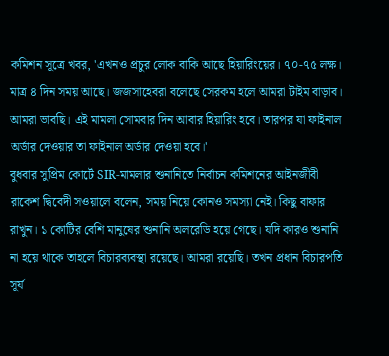কমিশন সূত্রে খবর, 'এখনও প্রচুর লোক বাকি আছে হিয়ারিংয়ের। ৭০-৭৫ লক্ষ। মাত্র ৪ দিন সময় আছে। জজসাহেবরা বলেছে সেরকম হলে আমরা টাইম বাড়াব। আমরা ভাবছি। এই মামলা সোমবার দিন আবার হিয়ারিং হবে। তারপর যা ফাইনাল অর্ডার দেওয়ার তা ফাইনাল অর্ডার দেওয়া হবে।'
বুধবার সুপ্রিম কোর্টে SIR-মামলার শুনানিতে নির্বাচন কমিশনের আইনজীবী রাকেশ দ্বিবেদী সওয়ালে বলেন, সময় নিয়ে কোনও সমস্যা নেই। কিছু বাফার রাখুন। ১ কোটির বেশি মানুষের শুনানি অলরেডি হয়ে গেছে। যদি কারও শুনানি না হয়ে থাকে তাহলে বিচারব্যবস্থা রয়েছে। আমরা রয়েছি। তখন প্রধান বিচারপতি সূর্য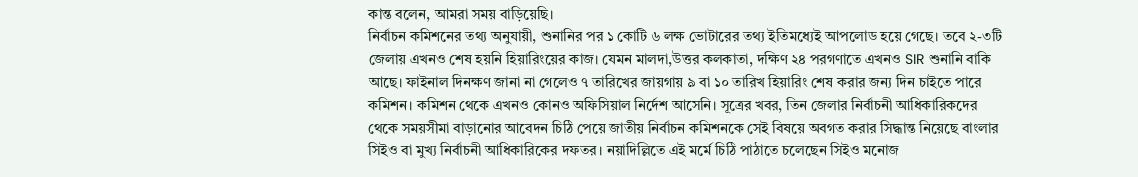কান্ত বলেন, আমরা সময় বাড়িয়েছি।
নির্বাচন কমিশনের তথ্য অনুযায়ী, শুনানির পর ১ কোটি ৬ লক্ষ ভোটারের তথ্য ইতিমধ্যেই আপলোড হয়ে গেছে। তবে ২-৩টি জেলায় এখনও শেষ হয়নি হিয়ারিংয়ের কাজ। যেমন মালদা,উত্তর কলকাতা, দক্ষিণ ২৪ পরগণাতে এখনও SIR শুনানি বাকি আছে। ফাইনাল দিনক্ষণ জানা না গেলেও ৭ তারিখের জায়গায় ৯ বা ১০ তারিখ হিয়ারিং শেষ করার জন্য দিন চাইতে পারে কমিশন। কমিশন থেকে এখনও কোনও অফিসিয়াল নির্দেশ আসেনি। সূত্রের খবর, তিন জেলার নির্বাচনী আধিকারিকদের থেকে সময়সীমা বাড়ানোর আবেদন চিঠি পেয়ে জাতীয় নির্বাচন কমিশনকে সেই বিষয়ে অবগত করার সিদ্ধান্ত নিয়েছে বাংলার সিইও বা মুখ্য নির্বাচনী আধিকারিকের দফতর। নয়াদিল্লিতে এই মর্মে চিঠি পাঠাতে চলেছেন সিইও মনোজ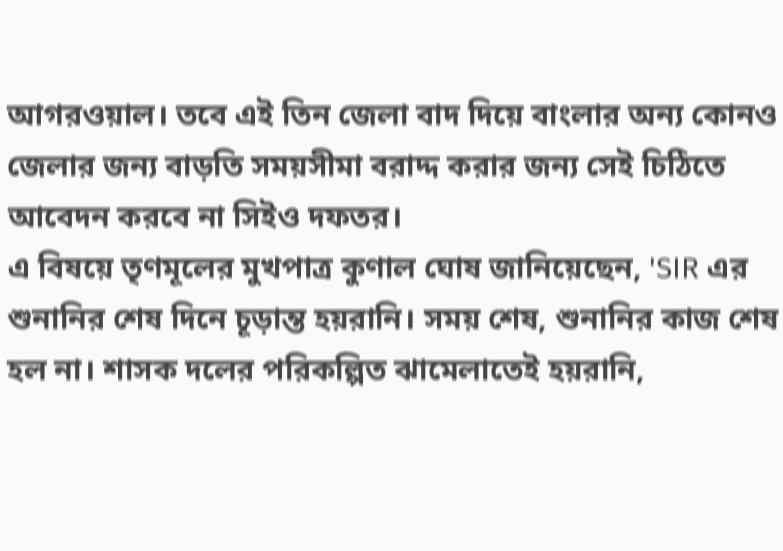আগরওয়াল। তবে এই তিন জেলা বাদ দিয়ে বাংলার অন্য কোনও জেলার জন্য বাড়তি সময়সীমা বরাদ্দ করার জন্য সেই চিঠিতে আবেদন করবে না সিইও দফতর।
এ বিষয়ে তৃণমূলের মুখপাত্র কুণাল ঘোষ জানিয়েছেন, 'SIR এর শুনানির শেষ দিনে চূড়ান্ত হয়রানি। সময় শেষ, শুনানির কাজ শেষ হল না। শাসক দলের পরিকল্পিত ঝামেলাতেই হয়রানি,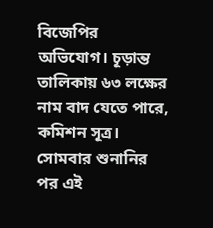বিজেপির অভিযোগ। চূড়ান্ত তালিকায় ৬৩ লক্ষের নাম বাদ যেতে পারে, কমিশন সূত্র। সোমবার শুনানির পর এই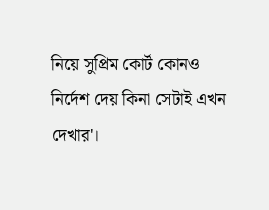নিয়ে সুপ্রিম কোর্ট কোনও নির্দেশ দেয় কিনা সেটাই এখন দেখার'।